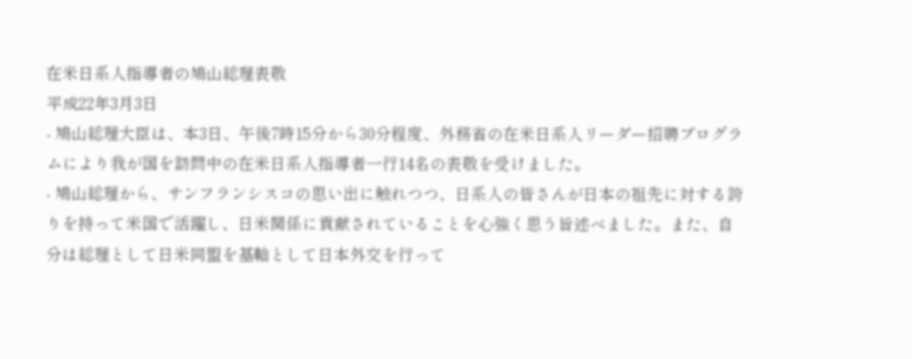在米日系人指導者の鳩山総理表敬
平成22年3月3日
- 鳩山総理大臣は、本3日、午後7時15分から30分程度、外務省の在米日系人リーダー招聘プログラムにより我が国を訪問中の在米日系人指導者一行14名の表敬を受けました。
- 鳩山総理から、サンフランシスコの思い出に触れつつ、日系人の皆さんが日本の祖先に対する誇りを持って米国で活躍し、日米関係に貢献されていることを心強く思う旨述べました。また、自分は総理として日米同盟を基軸として日本外交を行って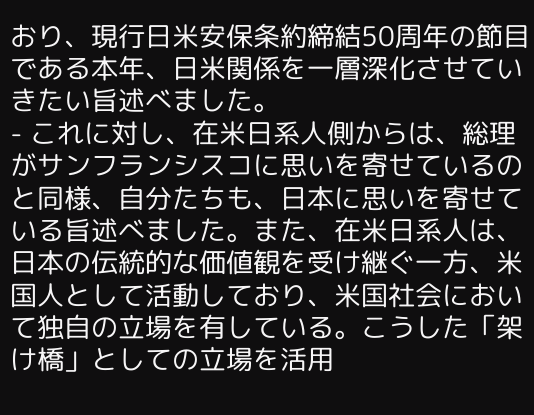おり、現行日米安保条約締結50周年の節目である本年、日米関係を一層深化させていきたい旨述べました。
- これに対し、在米日系人側からは、総理がサンフランシスコに思いを寄せているのと同様、自分たちも、日本に思いを寄せている旨述べました。また、在米日系人は、日本の伝統的な価値観を受け継ぐ一方、米国人として活動しており、米国社会において独自の立場を有している。こうした「架け橋」としての立場を活用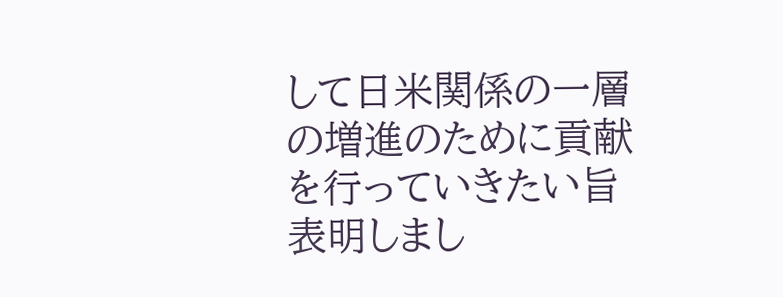して日米関係の一層の増進のために貢献を行っていきたい旨表明しまし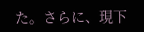た。さらに、現下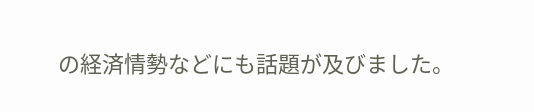の経済情勢などにも話題が及びました。